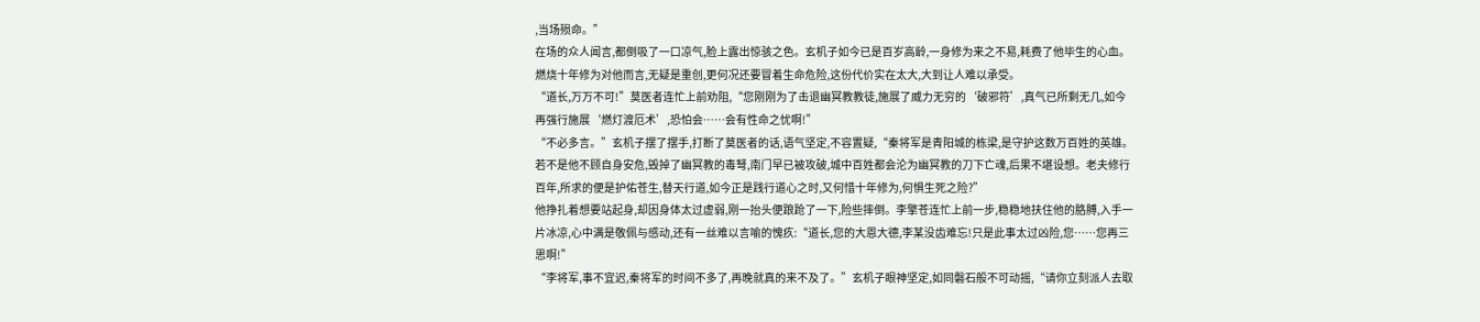,当场殒命。”
在场的众人闻言,都倒吸了一口凉气,脸上露出惊骇之色。玄机子如今已是百岁高龄,一身修为来之不易,耗费了他毕生的心血。燃烧十年修为对他而言,无疑是重创,更何况还要冒着生命危险,这份代价实在太大,大到让人难以承受。
“道长,万万不可!”莫医者连忙上前劝阻,“您刚刚为了击退幽冥教教徒,施展了威力无穷的‘破邪符’,真气已所剩无几,如今再强行施展‘燃灯渡厄术’,恐怕会……会有性命之忧啊!”
“不必多言。”玄机子摆了摆手,打断了莫医者的话,语气坚定,不容置疑,“秦将军是青阳城的栋梁,是守护这数万百姓的英雄。若不是他不顾自身安危,毁掉了幽冥教的毒弩,南门早已被攻破,城中百姓都会沦为幽冥教的刀下亡魂,后果不堪设想。老夫修行百年,所求的便是护佑苍生,替天行道,如今正是践行道心之时,又何惜十年修为,何惧生死之险?”
他挣扎着想要站起身,却因身体太过虚弱,刚一抬头便踉跄了一下,险些摔倒。李擎苍连忙上前一步,稳稳地扶住他的胳膊,入手一片冰凉,心中满是敬佩与感动,还有一丝难以言喻的愧疚:“道长,您的大恩大德,李某没齿难忘!只是此事太过凶险,您……您再三思啊!”
“李将军,事不宜迟,秦将军的时间不多了,再晚就真的来不及了。”玄机子眼神坚定,如同磐石般不可动摇,“请你立刻派人去取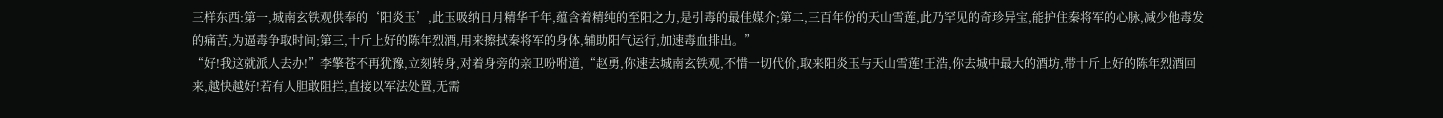三样东西:第一,城南玄铁观供奉的‘阳炎玉’,此玉吸纳日月精华千年,蕴含着精纯的至阳之力,是引毒的最佳媒介;第二,三百年份的天山雪莲,此乃罕见的奇珍异宝,能护住秦将军的心脉,减少他毒发的痛苦,为逼毒争取时间;第三,十斤上好的陈年烈酒,用来擦拭秦将军的身体,辅助阳气运行,加速毒血排出。”
“好!我这就派人去办!”李擎苍不再犹豫,立刻转身,对着身旁的亲卫吩咐道,“赵勇,你速去城南玄铁观,不惜一切代价,取来阳炎玉与天山雪莲!王浩,你去城中最大的酒坊,带十斤上好的陈年烈酒回来,越快越好!若有人胆敢阻拦,直接以军法处置,无需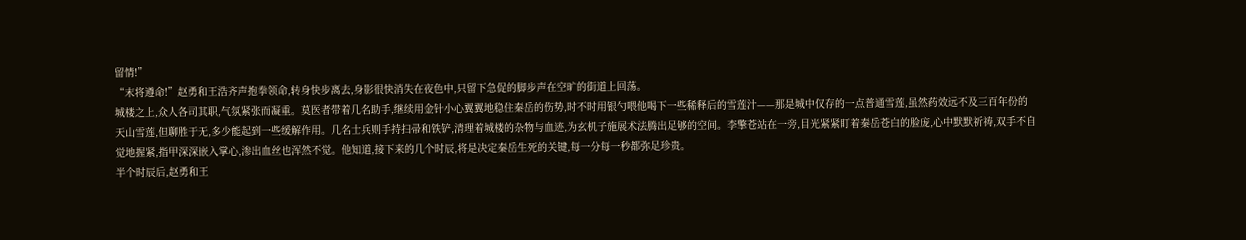留情!”
“末将遵命!”赵勇和王浩齐声抱拳领命,转身快步离去,身影很快消失在夜色中,只留下急促的脚步声在空旷的街道上回荡。
城楼之上,众人各司其职,气氛紧张而凝重。莫医者带着几名助手,继续用金针小心翼翼地稳住秦岳的伤势,时不时用银勺喂他喝下一些稀释后的雪莲汁——那是城中仅存的一点普通雪莲,虽然药效远不及三百年份的天山雪莲,但聊胜于无,多少能起到一些缓解作用。几名士兵则手持扫帚和铁铲,清理着城楼的杂物与血迹,为玄机子施展术法腾出足够的空间。李擎苍站在一旁,目光紧紧盯着秦岳苍白的脸庞,心中默默祈祷,双手不自觉地握紧,指甲深深嵌入掌心,渗出血丝也浑然不觉。他知道,接下来的几个时辰,将是决定秦岳生死的关键,每一分每一秒都弥足珍贵。
半个时辰后,赵勇和王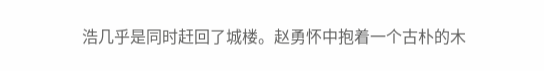浩几乎是同时赶回了城楼。赵勇怀中抱着一个古朴的木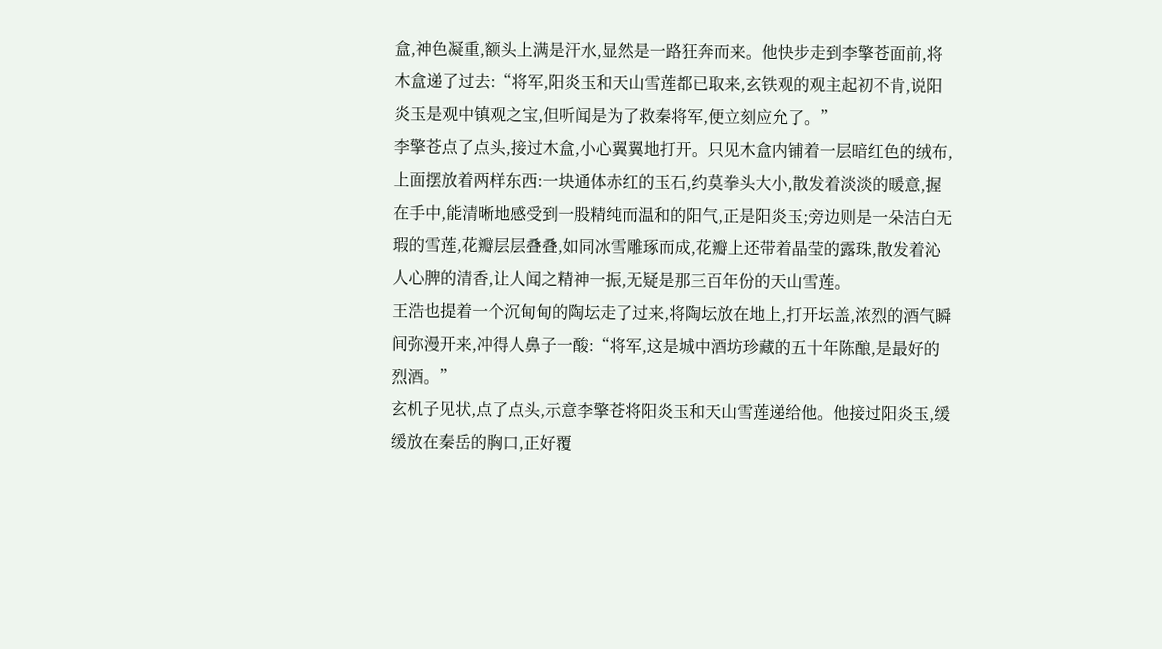盒,神色凝重,额头上满是汗水,显然是一路狂奔而来。他快步走到李擎苍面前,将木盒递了过去:“将军,阳炎玉和天山雪莲都已取来,玄铁观的观主起初不肯,说阳炎玉是观中镇观之宝,但听闻是为了救秦将军,便立刻应允了。”
李擎苍点了点头,接过木盒,小心翼翼地打开。只见木盒内铺着一层暗红色的绒布,上面摆放着两样东西:一块通体赤红的玉石,约莫拳头大小,散发着淡淡的暖意,握在手中,能清晰地感受到一股精纯而温和的阳气,正是阳炎玉;旁边则是一朵洁白无瑕的雪莲,花瓣层层叠叠,如同冰雪雕琢而成,花瓣上还带着晶莹的露珠,散发着沁人心脾的清香,让人闻之精神一振,无疑是那三百年份的天山雪莲。
王浩也提着一个沉甸甸的陶坛走了过来,将陶坛放在地上,打开坛盖,浓烈的酒气瞬间弥漫开来,冲得人鼻子一酸:“将军,这是城中酒坊珍藏的五十年陈酿,是最好的烈酒。”
玄机子见状,点了点头,示意李擎苍将阳炎玉和天山雪莲递给他。他接过阳炎玉,缓缓放在秦岳的胸口,正好覆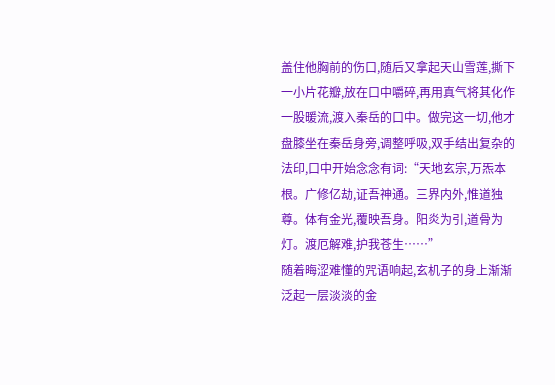盖住他胸前的伤口,随后又拿起天山雪莲,撕下一小片花瓣,放在口中嚼碎,再用真气将其化作一股暖流,渡入秦岳的口中。做完这一切,他才盘膝坐在秦岳身旁,调整呼吸,双手结出复杂的法印,口中开始念念有词:“天地玄宗,万炁本根。广修亿劫,证吾神通。三界内外,惟道独尊。体有金光,覆映吾身。阳炎为引,道骨为灯。渡厄解难,护我苍生……”
随着晦涩难懂的咒语响起,玄机子的身上渐渐泛起一层淡淡的金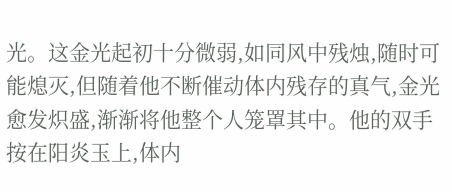光。这金光起初十分微弱,如同风中残烛,随时可能熄灭,但随着他不断催动体内残存的真气,金光愈发炽盛,渐渐将他整个人笼罩其中。他的双手按在阳炎玉上,体内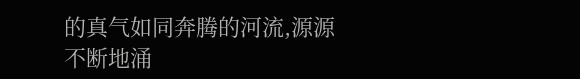的真气如同奔腾的河流,源源不断地涌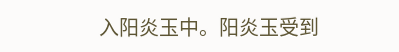入阳炎玉中。阳炎玉受到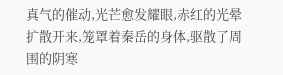真气的催动,光芒愈发耀眼,赤红的光晕扩散开来,笼罩着秦岳的身体,驱散了周围的阴寒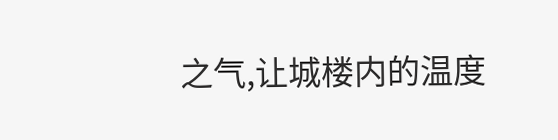之气,让城楼内的温度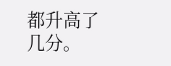都升高了几分。